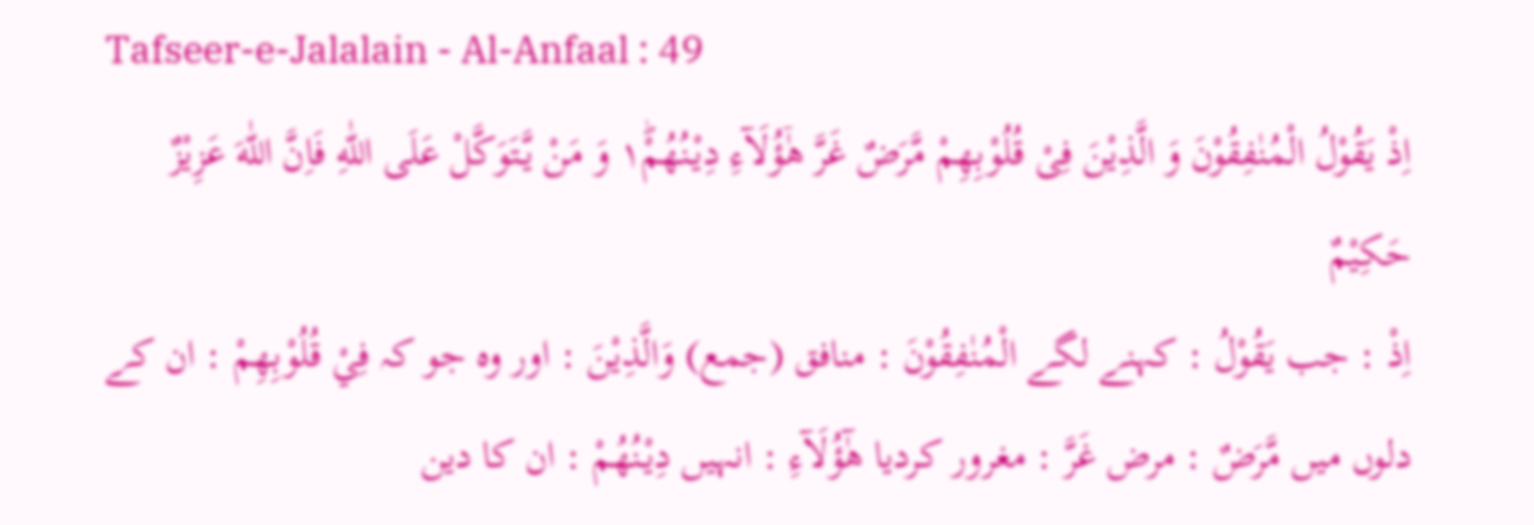Tafseer-e-Jalalain - Al-Anfaal : 49
اِذْ یَقُوْلُ الْمُنٰفِقُوْنَ وَ الَّذِیْنَ فِیْ قُلُوْبِهِمْ مَّرَضٌ غَرَّ هٰۤؤُلَآءِ دِیْنُهُمْ١ؕ وَ مَنْ یَّتَوَكَّلْ عَلَى اللّٰهِ فَاِنَّ اللّٰهَ عَزِیْزٌ حَكِیْمٌ
اِذْ : جب يَقُوْلُ : کہنے لگے الْمُنٰفِقُوْنَ : منافق (جمع) وَالَّذِيْنَ : اور وہ جو کہ فِيْ قُلُوْبِهِمْ : ان کے دلوں میں مَّرَضٌ : مرض غَرَّ : مغرور کردیا ھٰٓؤُلَآءِ : انہیں دِيْنُهُمْ : ان کا دین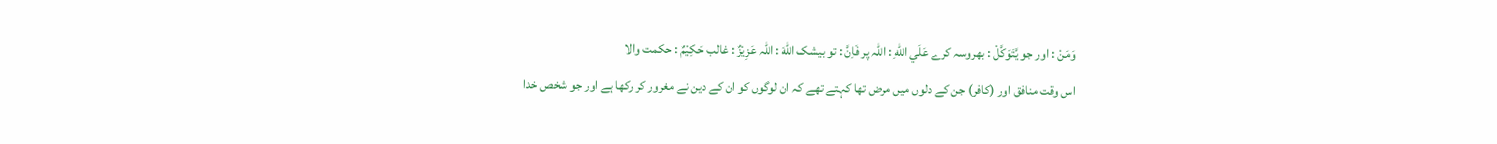وَمَنْ : اور جو يَّتَوَكَّلْ : بھروسہ کرے عَلَي اللّٰهِ : اللہ پر فَاِنَّ : تو بیشک اللّٰهَ : اللہ عَزِيْزٌ : غالب حَكِيْمٌ : حکمت والا
اس وقت منافق اور (کافر) جن کے دلوں میں مرض تھا کہتے تھے کہ ان لوگوں کو ان کے دین نے مغرور کر رکھا ہے اور جو شخص خدا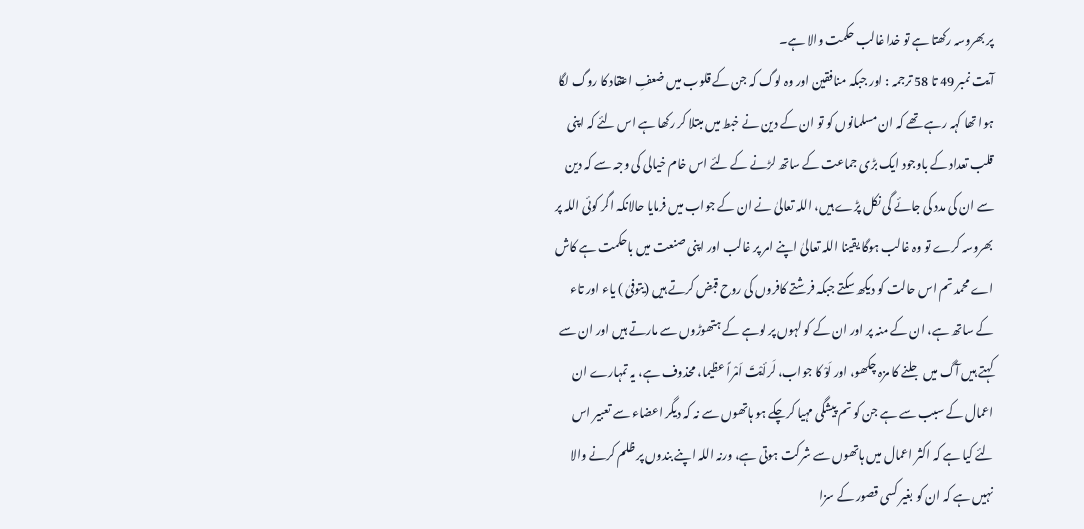پر بھروسہ رکھتا ہے تو خدا غالب حکمت والا ہے۔
آیت نمبر 49 تا 58 ترجمہ : اور جبکہ منافقین اور وہ لوگ کہ جن کے قلوب میں ضعفِ اعتقاد کا روگ لگا ہوا تھا کہہ رہے تھے کہ ان مسلمانوں کو تو ان کے دین نے خبط میں مبتلا کر رکھا ہے اس لئے کہ اپنی قلب تعداد کے باوجود ایک بڑی جماعت کے ساتھ لڑنے کے لئے اس خام خیالی کی وجہ سے کہ دین سے ان کی مدد کی جائے گی نکل پڑے ہیں، اللہ تعالیٰ نے ان کے جواب میں فرمایا حالانکہ اگر کوئی اللہ پر بھروسہ کرے تو وہ غالب ہوگا یقینا اللہ تعالیٰ اپنے امر پر غالب اور اپنی صنعت میں باحکمت ہے کاش اے محمد تم اس حالت کو دیکھ سکتے جبکہ فرشتے کافروں کی روح قبض کرتے ہیں (یتوفیٰ ) یاء اور تاء کے ساتھ ہے، ان کے منہ پر اور ان کے کو لہوں پر لوہے کے ہتھوڑوں سے مارتے ہیں اور ان سے کہتے ہیں آگ میں جلنے کا مزہ چکھو، اور لَوْ کا جواب، لَرأیْتَ اَمْراً عظیما، محذوف ہے، یہ تمہارے ان اعمال کے سبب سے ہے جن کو تم پیشگی مہیا کرچکے ہو ہاتھوں سے نہ کہ دیگر اعضاء سے تعبیر اس لئے کیا ہے کہ اکثر اعمال میں ہاتھوں سے شرکت ہوتی ہے، ورنہ اللہ اپنے بندوں پر ظلم کرنے والا نہیں ہے کہ ان کو بغیر کسی قصور کے سزا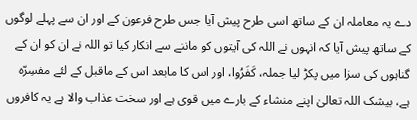دے یہ معاملہ ان کے ساتھ اسی طرح پیش آیا جس طرح فرعون کے اور ان سے پہلے لوگوں کے ساتھ پیش آیا کہ انہوں نے اللہ کی آیتوں کو ماننے سے انکار کیا تو اللہ نے ان کو ان کے گناہوں کی سزا میں پکڑ لیا جملہ، کَفَرُوا، اور اس کا مابعد اس کے ماقبل کے لئے مفسِرّہ ہے، بیشک اللہ تعالیٰ اپنے منشاء کے بارے میں قوی ہے اور سخت عذاب والا ہے یہ کافروں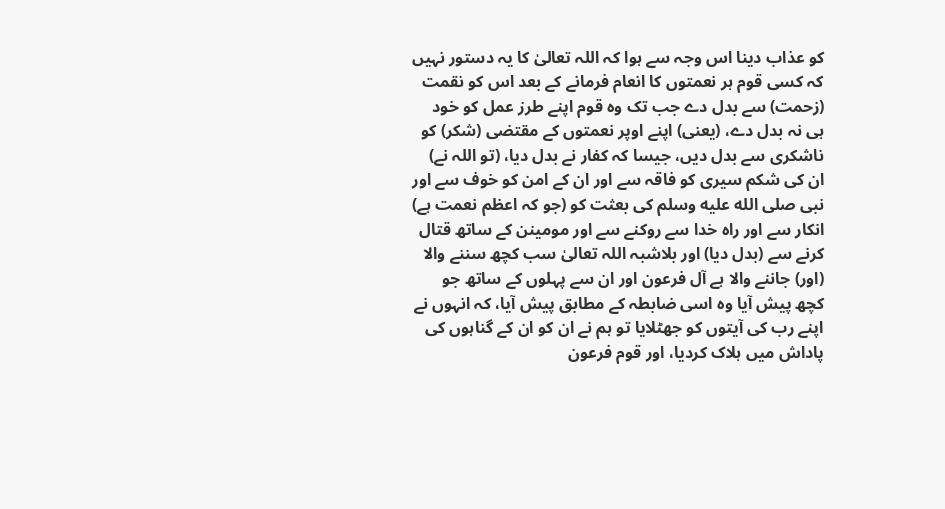کو عذاب دینا اس وجہ سے ہوا کہ اللہ تعالیٰ کا یہ دستور نہیں کہ کسی قوم ہر نعمتوں کا انعام فرمانے کے بعد اس کو نقمت (زحمت) سے بدل دے جب تک وہ قوم اپنے طرز عمل کو خود ہی نہ بدل دے، (یعنی) اپنے اوپر نعمتوں کے مقتضی (شکر) کو ناشکری سے بدل دیں، جیسا کہ کفار نے بدل دیا، (تو اللہ نے) ان کی شکم سیری کو فاقہ سے اور ان کے امن کو خوف سے اور نبی صلى الله عليه وسلم کی بعثت کو (جو کہ اعظم نعمت ہے) انکار سے اور راہ خدا سے روکنے سے اور مومینن کے ساتھ قتال کرنے سے (بدل دیا) اور بلاشبہ اللہ تعالیٰ سب کچھ سننے والا (اور) جاننے والا ہے آل فرعون اور ان سے پہلوں کے ساتھ جو کچھ پیش آیا وہ اسی ضابطہ کے مطابق پیش آیا، کہ انہوں نے اپنے رب کی آیتوں کو جھٹلایا تو ہم نے ان کو ان کے گناہوں کی پاداش میں ہلاک کردیا، اور قوم فرعون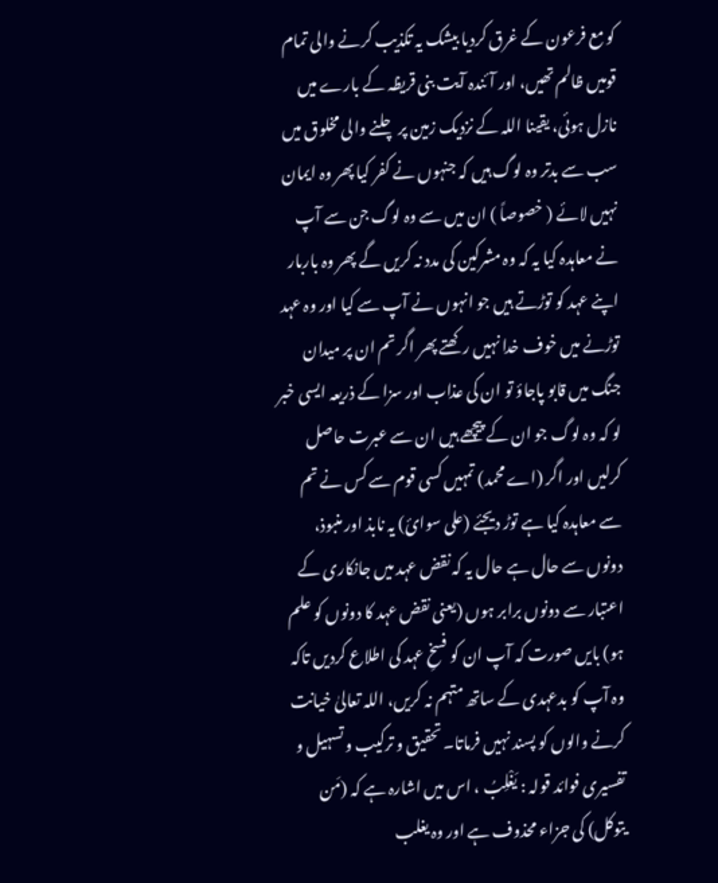کو مع فرعون کے غرق کردیا بیشک یہ تکذیب کرنے والی تمام قومیں ظالم تھیں، اور آئندہ آیت بنی قریظہ کے بارے میں نازل ہوئی، یقینا اللہ کے نزدیک زمین پر چلنے والی مخلوق میں سب سے بدتر وہ لوگ ہیں کہ جنہوں نے کفر کیا پھر وہ ایمان نہیں لائے ( خصوصاً ) ان میں سے وہ لوگ جن سے آپ نے معاہدہ کیا یہ کہ وہ مشرکین کی مدد نہ کریں گے پھر وہ باربار اپنے عہد کو توڑتے ہیں جو انہوں نے آپ سے کیا اور وہ عہد توڑنے میں خوف خدا نہیں رکھتے پھر اگر تم ان پر میدان جنگ میں قابو پاجاؤ تو ان کی عذاب اور سزا کے ذریعہ ایسی خبر لو کہ وہ لوگ جو ان کے پیچھے ہیں ان سے عبرت حاصل کرلیں اور اگر (اے محمد) تمہیں کسی قوم سے کس نے تم سے معاہدہ کیا ہے توڑ دیجئے (علی سوائ) یہ نابذ اور منبوذ، دونوں سے حال ہے حال یہ کہ نقض عہد میں جانکاری کے اعتبار سے دونوں برابر ہوں (یعنی نقض عہد کا دونوں کو علم ہو) بایں صورت کہ آپ ان کو فسخِ عہد کی اطلاع کردیں تاکہ وہ آپ کو بدعہدی کے ساتھ متہم نہ کریں، اللہ تعالیٰ خیانت کرنے والوں کو پسند نہیں فرماتا۔ تحقیق و ترکیب و تسہیل و تفسیری فوائد قولہ : یَغْلِبُ ، اس میں اشارہ ہے کہ (مَن یتوکل) کی جزاء محذوف ہے اور وہ یغلب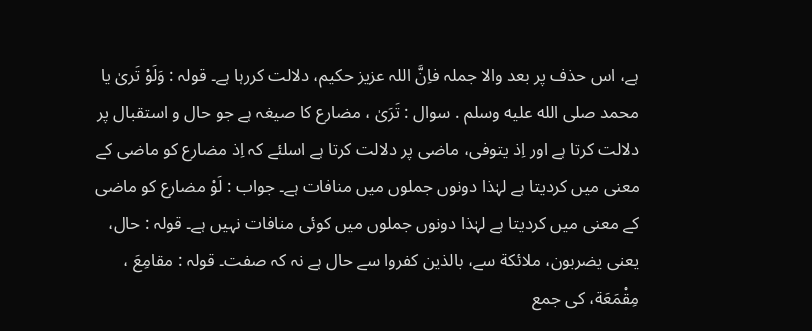ہے، اس حذف پر بعد والا جملہ فاِنَّ اللہ عزیز حکیم، دلالت کررہا ہے۔ قولہ : وَلَوْ تَریٰ یا محمد صلى الله عليه وسلم . سوال : تَرَیٰ ، مضارع کا صیغہ ہے جو حال و استقبال پر دلالت کرتا ہے اور اِذ یتوفی، ماضی پر دلالت کرتا ہے اسلئے کہ اِذ مضارع کو ماضی کے معنی میں کردیتا ہے لہٰذا دونوں جملوں میں منافات ہے۔ جواب : لَوْ مضارع کو ماضی کے معنی میں کردیتا ہے لہٰذا دونوں جملوں میں کوئی منافات نہیں ہے۔ قولہ : حال، یعنی یضربون، ملائکة سے، بالذین کفروا سے حال ہے نہ کہ صفت۔ قولہ : مقامِعَ ، مِقْمَعَة، کی جمع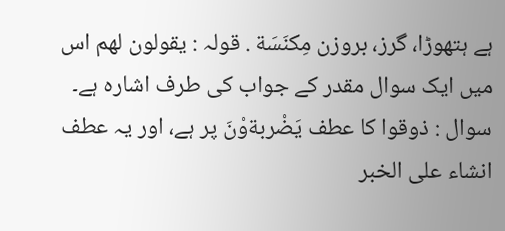ہے ہتھوڑا، گرز، بروزن مِکنَسَة . قولہ : یقولون لھم اس میں ایک سوال مقدر کے جواب کی طرف اشارہ ہے۔ سوال : ذوقوا کا عطف یَضْربةوْنَ پر ہے، اور یہ عطف انشاء علی الخبر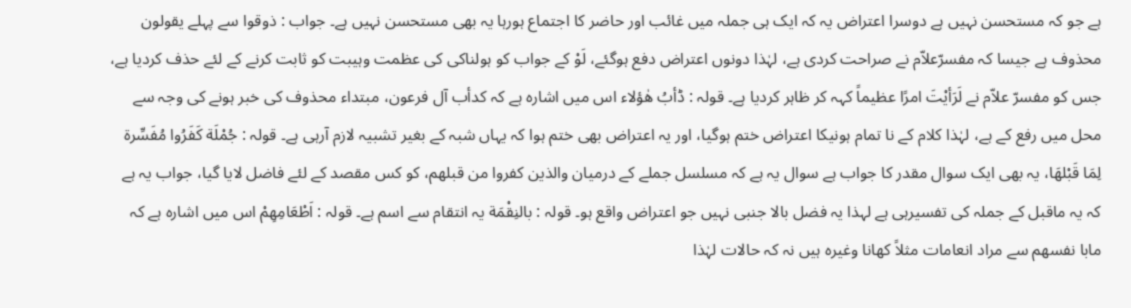ہے جو کہ مستحسن نہیں ہے دوسرا اعتراض یہ کہ ایک ہی جملہ میں غائب اور حاضر کا اجتماع ہورہا یہ بھی مستحسن نہیں ہے۔ جواب : ذوقوا سے پہلے یقولون محذوف ہے جیسا کہ مفسرّعلاّم نے صراحت کردی ہے، لہٰذا دونوں اعتراض دفع ہوگئے، لَوْ کے جواب کو ہولناکی کی عظمت وہیبت کو ثابت کرنے کے لئے حذف کردیا ہے، جس کو مفسرّ علاّم نے لَرَأیْتَ امرًا عظیماً کہہ کر ظاہر کردیا ہے۔ قولہ : ڈأبُ ھٰؤلاء اس میں اشارہ ہے کہ کدأب آل فرعون، مبتداء محذوف کی خبر ہونے کی وجہ سے محل میں رفع کے ہے، لہٰذا کلام کے نا تمام ہونیکا اعتراض ختم ہوگیا، اور یہ اعتراض بھی ختم ہوا کہ یہاں شبہ کے بغیر تشبیہ لازم آرہی ہے۔ قولہ : جُمْلَة کَفَرُوا مُفَسِّرة لِمَا قَبْلھَا، یہ بھی ایک سوال مقدر کا جواب ہے سوال یہ ہے کہ مسلسل جملے کے درمیان والذین کفروا من قبلھم، کو کس مقصد کے لئے فاضل لایا گیا، جواب یہ ہے کہ یہ ماقبل کے جملہ کی تفسیرہی ہے لہذا یہ فضل بالا جنبی نہیں جو اعتراض واقع ہو۔ قولہ : بالنِقْمَة یہ انتقام سے اسم ہے۔ قولہ : اَطْعَامِھِمْ اس میں اشارہ ہے کہ مابا نفسھم سے مراد انعامات مثلاً کھانا وغیرہ ہیں نہ کہ حالات لہٰذا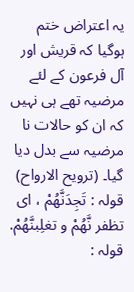یہ اعتراض ختم ہوگیا کہ قریش اور آل فرعون کے لئے مرضیہ تھے ہی نہیں کہ ان کو حالات نا مرضیہ سے بدل دیا گیا۔ (ترویح الارواح) قولہ : تَجِدَنَّھُمْ ، ای تظفر نَّھُمْ و تغلِبنَّھُمْ. قولہ :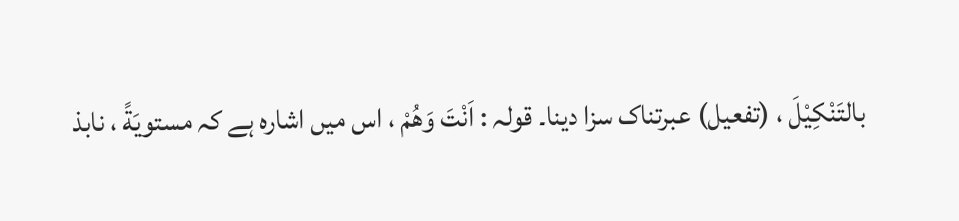بالتَنْکِیْلَ ، (تفعیل) عبرتناک سزا دینا۔ قولہ : اَنْتَ وَھُمْ ، اس میں اشارہ ہے کہ مستویَةً ، نابذ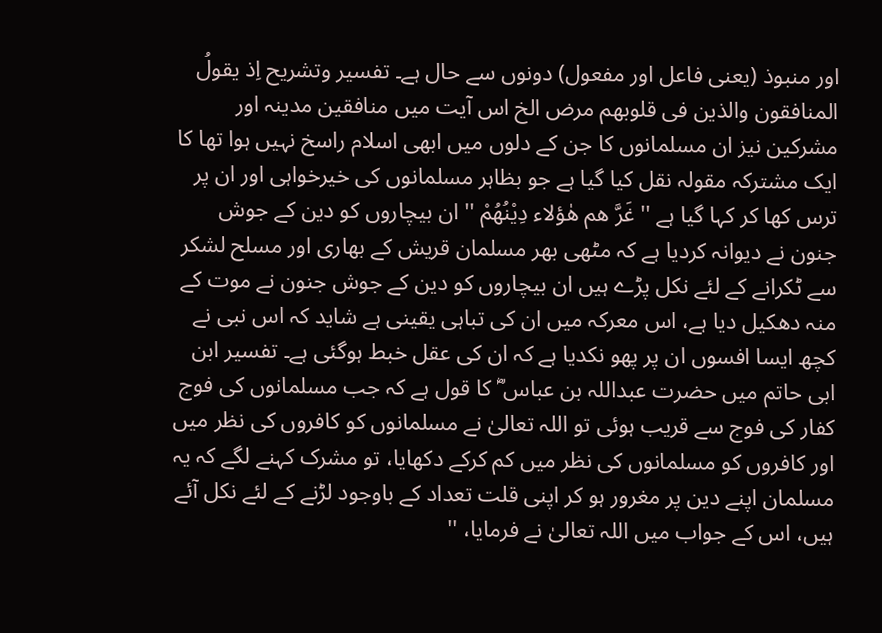اور منبوذ (یعنی فاعل اور مفعول) دونوں سے حال ہے۔ تفسیر وتشریح اِذ یقولُ المنافقون والذین فی قلوبھم مرض الخ اس آیت میں منافقین مدینہ اور مشرکین نیز ان مسلمانوں کا جن کے دلوں میں ابھی اسلام راسخ نہیں ہوا تھا کا ایک مشترکہ مقولہ نقل کیا گیا ہے جو بظاہر مسلمانوں کی خیرخواہی اور ان پر ترس کھا کر کہا گیا ہے '' غَرَّ ھم ھٰؤلاء دِیْنُھُمْ '' ان بیچاروں کو دین کے جوش جنون نے دیوانہ کردیا ہے کہ مٹھی بھر مسلمان قریش کے بھاری اور مسلح لشکر سے ٹکرانے کے لئے نکل پڑے ہیں ان بیچاروں کو دین کے جوش جنون نے موت کے منہ دھکیل دیا ہے، اس معرکہ میں ان کی تباہی یقینی ہے شاید کہ اس نبی نے کچھ ایسا افسوں ان پر پھو نکدیا ہے کہ ان کی عقل خبط ہوگئی ہے۔ تفسیر ابن ابی حاتم میں حضرت عبداللہ بن عباس ؓ کا قول ہے کہ جب مسلمانوں کی فوج کفار کی فوج سے قریب ہوئی تو اللہ تعالیٰ نے مسلمانوں کو کافروں کی نظر میں اور کافروں کو مسلمانوں کی نظر میں کم کرکے دکھایا، تو مشرک کہنے لگے کہ یہ مسلمان اپنے دین پر مغرور ہو کر اپنی قلت تعداد کے باوجود لڑنے کے لئے نکل آئے ہیں، اس کے جواب میں اللہ تعالیٰ نے فرمایا، ''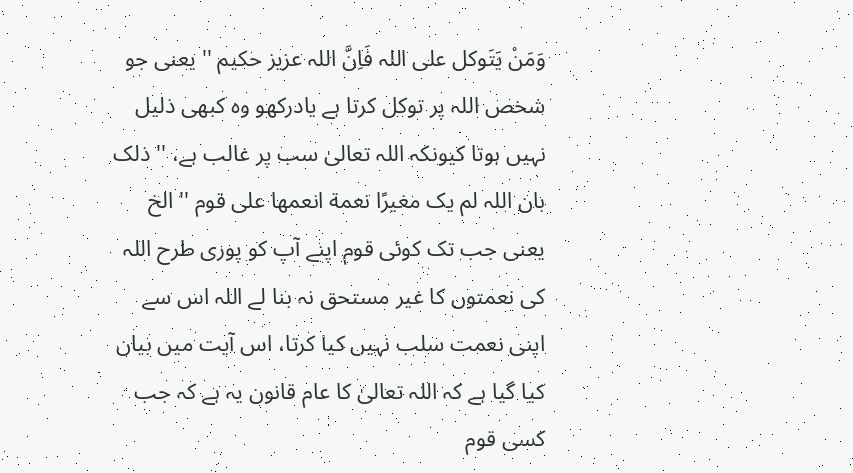وَمَنْ یَتَوکل علی اللہ فَاِنَّ اللہ عزیز حکیم '' یعنی جو شخص اللہ پر توکل کرتا ہے یادرکھو وہ کبھی ذلیل نہیں ہوتا کیونکہ اللہ تعالیٰ سب پر غالب ہے، '' ذلک بان اللہ لم یک مغیرًا نعمة انعمھا علی قوم '' الخ یعنی جب تک کوئی قوم اپنے آپ کو پوری طرح اللہ کی نعمتوں کا غیر مستحق نہ بنا لے اللہ اس سے اپنی نعمت سلب نہیں کیا کرتا، اس آیت میں بیان کیا گیا ہے کہ اللہ تعالیٰ کا عام قانون یہ ہے کہ جب کسی قوم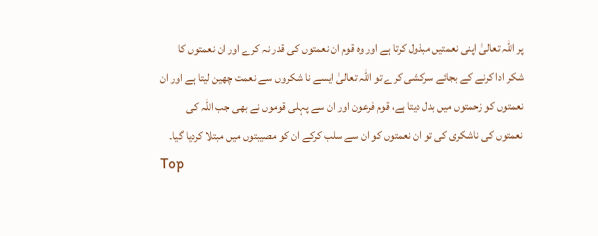پر اللہ تعالیٰ اپنی نعمتیں مبذول کرتا ہے اور وہ قوم ان نعمتوں کی قدر نہ کرے اور ان نعمتوں کا شکر ادا کرنے کے بجائے سرکشی کرے تو اللہ تعالیٰ ایسے نا شکروں سے نعمت چھین لیتا ہے اور ان نعمتوں کو زحمتوں میں بدل دیتا ہے، قوم فرعون اور ان سے پہلی قوموں نے بھی جب اللہ کی نعمتوں کی ناشکری کی تو ان نعمتوں کو ان سے سلب کرکے ان کو مصیبتوں میں مبتلا کردیا گیا۔
Top